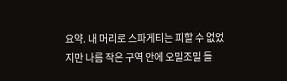요약. 내 머리로 스파게티는 피할 수 없었지만 나름 작은 구역 안에 오밀조밀 들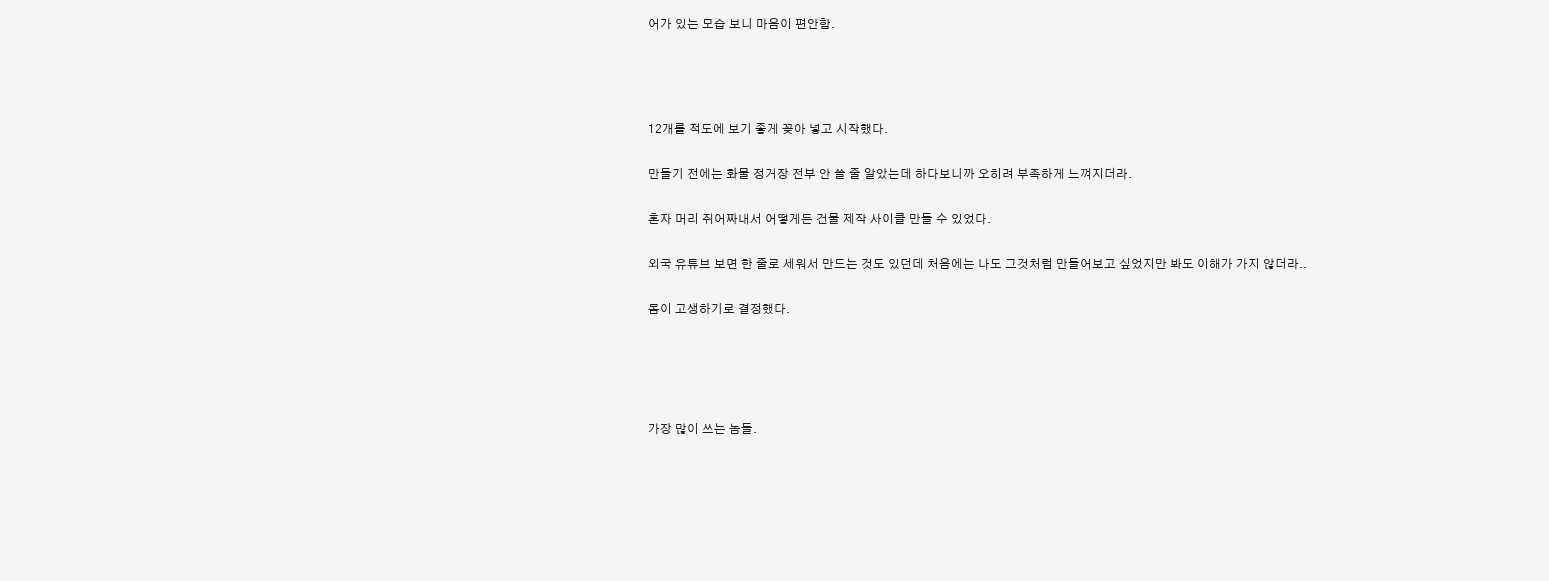어가 있는 모습 보니 마음이 편안함.






12개를 적도에 보기 좋게 꽂아 넣고 시작했다.


만들기 전에는 화물 정거장 전부 안 쓸 줄 알았는데 하다보니까 오히려 부족하게 느껴지더라.


혼자 머리 쥐어짜내서 어떻게든 건물 제작 사이클 만들 수 있었다.


외국 유튜브 보면 한 줄로 세워서 만드는 것도 있던데 처음에는 나도 그것처럼 만들어보고 싶었지만 봐도 이해가 가지 않더라..


몸이 고생하기로 결정했다.







가장 많이 쓰는 놈들.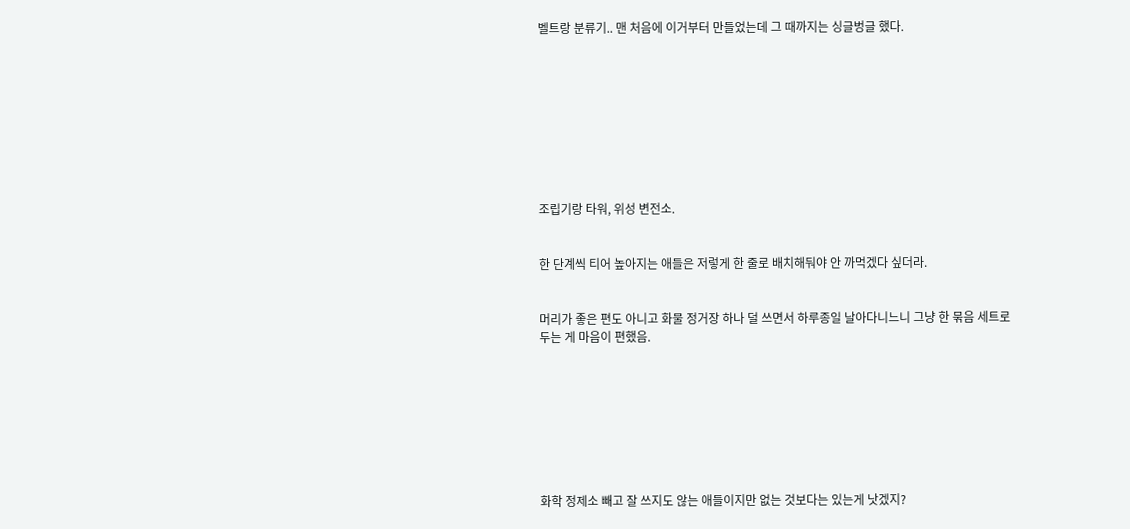벨트랑 분류기.. 맨 처음에 이거부터 만들었는데 그 때까지는 싱글벙글 했다.









조립기랑 타워, 위성 변전소.


한 단계씩 티어 높아지는 애들은 저렇게 한 줄로 배치해둬야 안 까먹겠다 싶더라.


머리가 좋은 편도 아니고 화물 정거장 하나 덜 쓰면서 하루종일 날아다니느니 그냥 한 묶음 세트로 두는 게 마음이 편했음.








화학 정제소 빼고 잘 쓰지도 않는 애들이지만 없는 것보다는 있는게 낫겠지?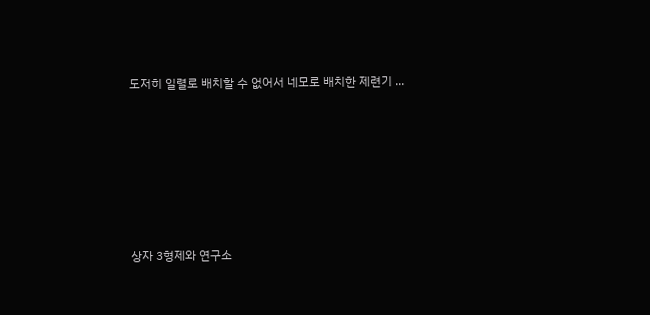도저히 일렬로 배치할 수 없어서 네모로 배치한 제련기 ...







상자 3형제와 연구소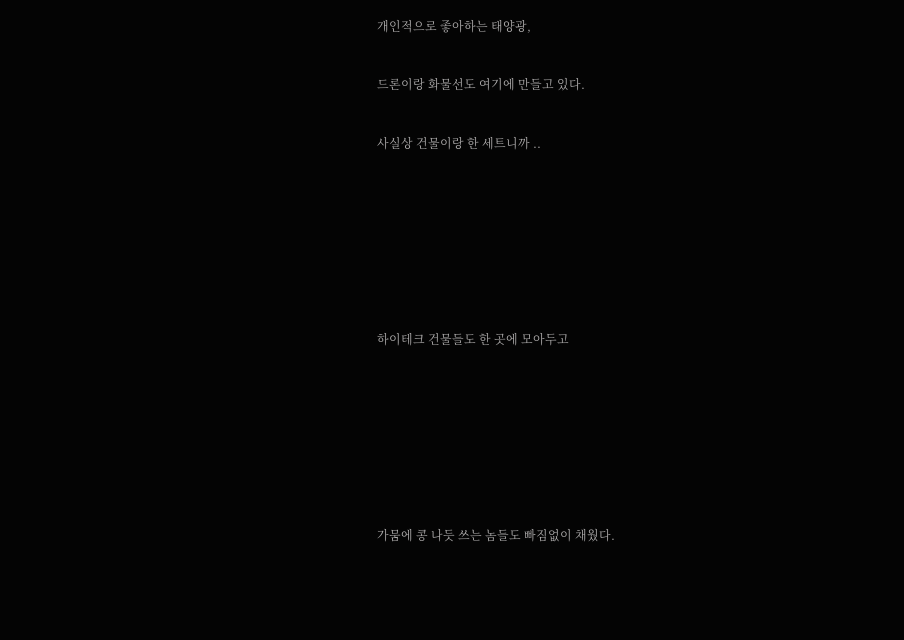개인적으로 좋아하는 태양광,


드론이랑 화물선도 여기에 만들고 있다.


사실상 건물이랑 한 세트니까 ..









하이테크 건물들도 한 곳에 모아두고









가뭄에 콩 나듯 쓰는 놈들도 빠짐없이 채웠다.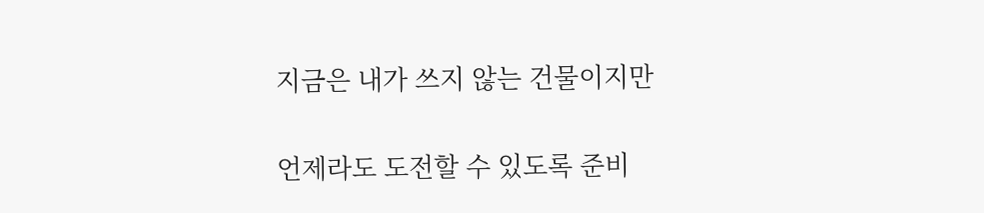지금은 내가 쓰지 않는 건물이지만


언제라도 도전할 수 있도록 준비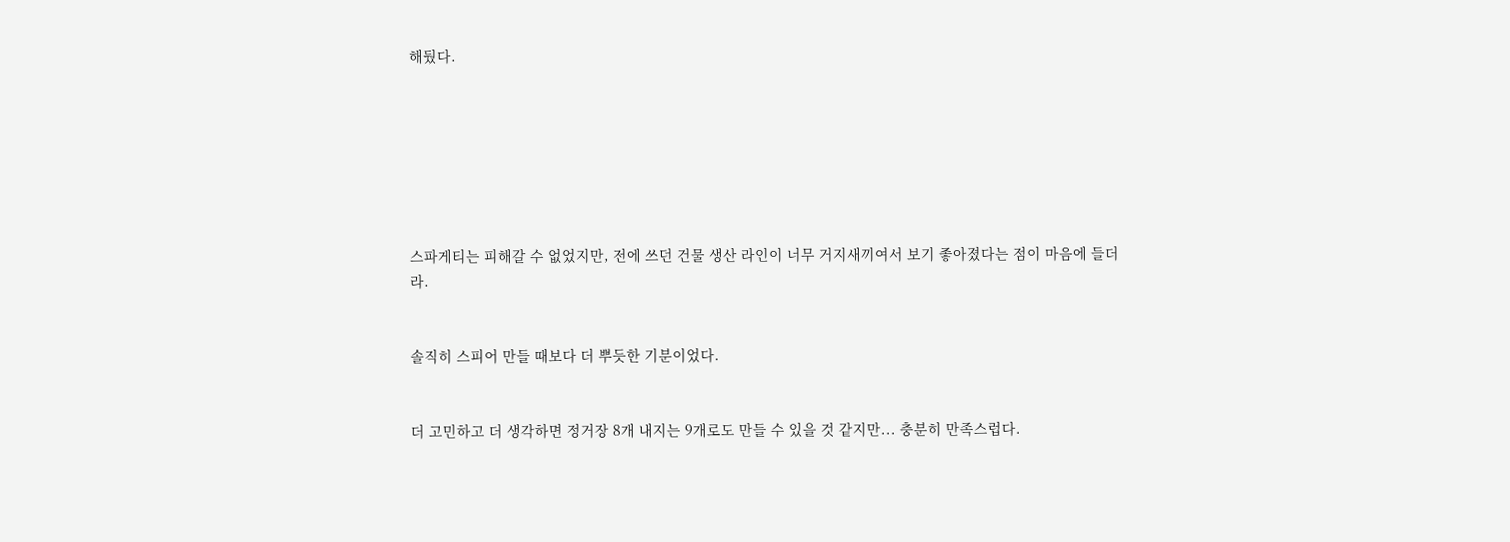해뒀다.







스파게티는 피해갈 수 없었지만, 전에 쓰던 건물 생산 라인이 너무 거지새끼여서 보기 좋아졌다는 점이 마음에 들더라.


솔직히 스피어 만들 때보다 더 뿌듯한 기분이었다.


더 고민하고 더 생각하면 정거장 8개 내지는 9개로도 만들 수 있을 것 같지만... 충분히 만족스럽다.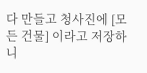다 만들고 청사진에 [모든 건물] 이라고 저장하니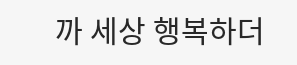까 세상 행복하더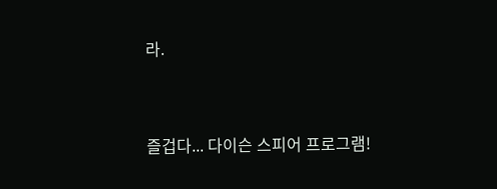라.


즐겁다... 다이슨 스피어 프로그램!